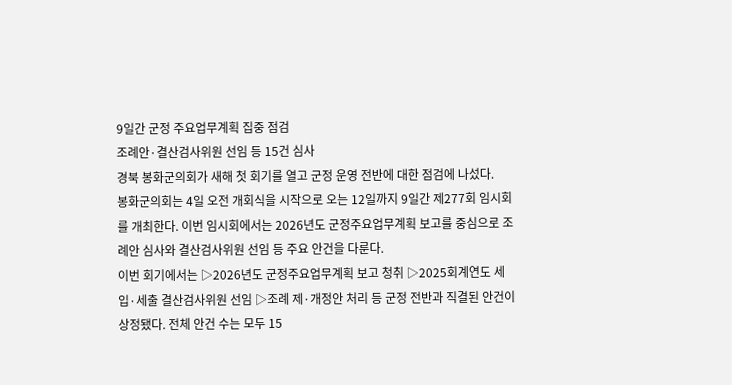9일간 군정 주요업무계획 집중 점검
조례안·결산검사위원 선임 등 15건 심사
경북 봉화군의회가 새해 첫 회기를 열고 군정 운영 전반에 대한 점검에 나섰다.
봉화군의회는 4일 오전 개회식을 시작으로 오는 12일까지 9일간 제277회 임시회를 개최한다. 이번 임시회에서는 2026년도 군정주요업무계획 보고를 중심으로 조례안 심사와 결산검사위원 선임 등 주요 안건을 다룬다.
이번 회기에서는 ▷2026년도 군정주요업무계획 보고 청취 ▷2025회계연도 세입·세출 결산검사위원 선임 ▷조례 제·개정안 처리 등 군정 전반과 직결된 안건이 상정됐다. 전체 안건 수는 모두 15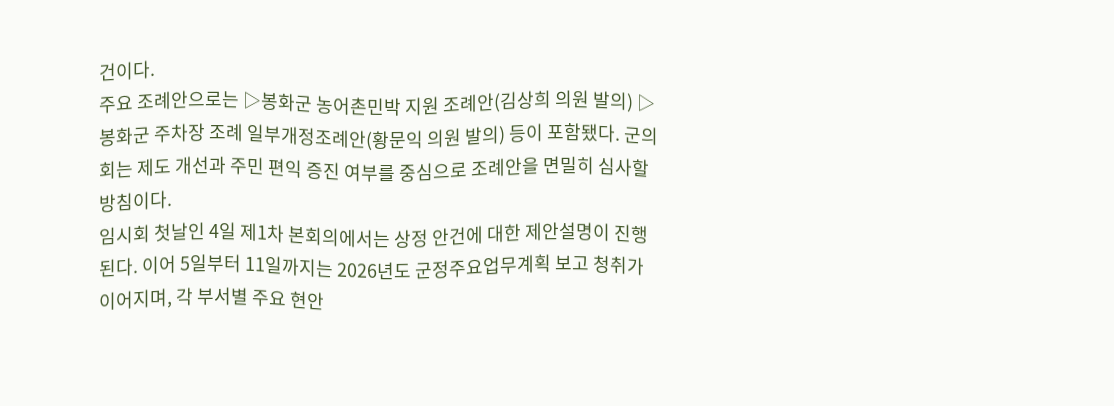건이다.
주요 조례안으로는 ▷봉화군 농어촌민박 지원 조례안(김상희 의원 발의) ▷봉화군 주차장 조례 일부개정조례안(황문익 의원 발의) 등이 포함됐다. 군의회는 제도 개선과 주민 편익 증진 여부를 중심으로 조례안을 면밀히 심사할 방침이다.
임시회 첫날인 4일 제1차 본회의에서는 상정 안건에 대한 제안설명이 진행된다. 이어 5일부터 11일까지는 2026년도 군정주요업무계획 보고 청취가 이어지며, 각 부서별 주요 현안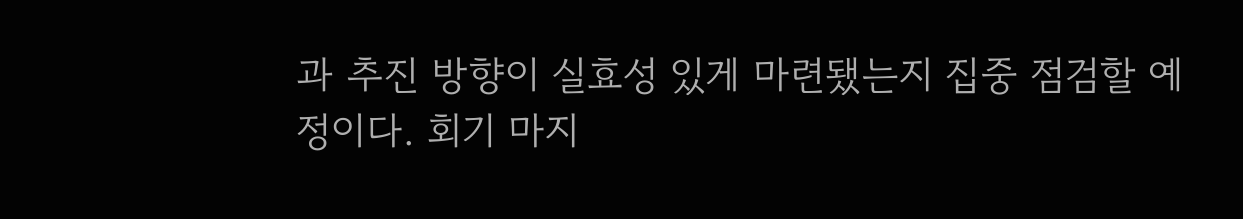과 추진 방향이 실효성 있게 마련됐는지 집중 점검할 예정이다. 회기 마지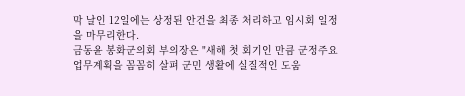막 날인 12일에는 상정된 안건을 최종 처리하고 임시회 일정을 마무리한다.
금동윤 봉화군의회 부의장은 "새해 첫 회기인 만큼 군정주요업무계획을 꼼꼼히 살펴 군민 생활에 실질적인 도움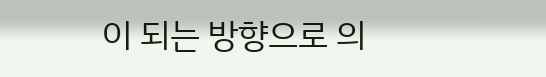이 되는 방향으로 의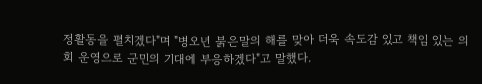정활동을 펼치겠다"며 "병오년 붉은말의 해를 맞아 더욱 속도감 있고 책임 있는 의회 운영으로 군민의 기대에 부응하겠다"고 말했다.